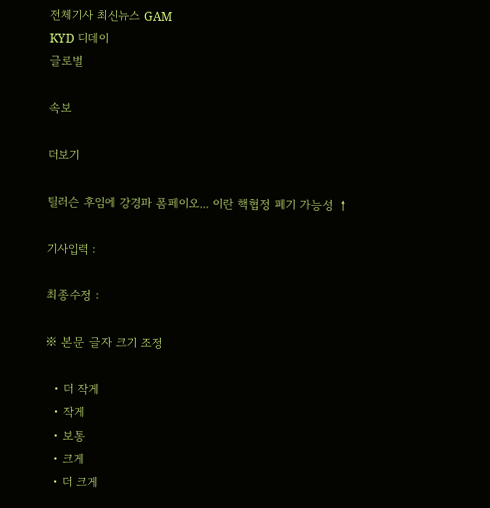전체기사 최신뉴스 GAM
KYD 디데이
글로벌

속보

더보기

틸러슨 후임에 강경파 폼페이오... 이란 핵협정 폐기 가능성 ↑

기사입력 :

최종수정 :

※ 본문 글자 크기 조정

  • 더 작게
  • 작게
  • 보통
  • 크게
  • 더 크게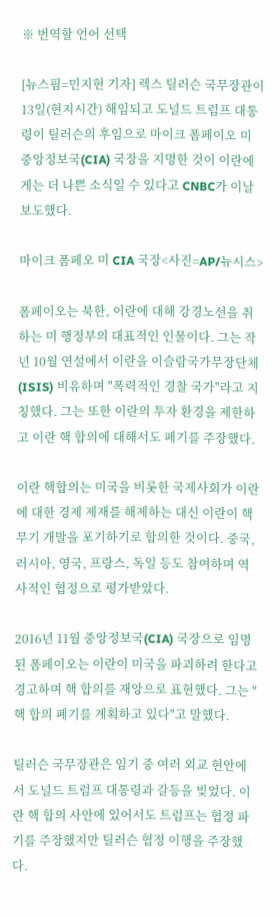※ 번역할 언어 선택

[뉴스핌=민지현 기자] 렉스 틸러슨 국무장관이 13일(현지시간) 해임되고 도널드 트럼프 대통령이 틸러슨의 후임으로 마이크 폼페이오 미 중앙정보국(CIA) 국장을 지명한 것이 이란에게는 더 나쁜 소식일 수 있다고 CNBC가 이날 보도했다.

마이크 폼페오 미 CIA 국장<사진=AP/뉴시스>

폼페이오는 북한, 이란에 대해 강경노선을 취하는 미 행정부의 대표적인 인물이다. 그는 작년 10월 연설에서 이란을 이슬람국가무장단체(ISIS) 비유하며 "폭력적인 경찰 국가"라고 지칭했다. 그는 또한 이란의 투자 환경을 제한하고 이란 핵 합의에 대해서도 폐기를 주장했다.

이란 핵합의는 미국을 비롯한 국제사회가 이란에 대한 경제 제재를 해제하는 대신 이란이 핵무기 개발을 포기하기로 합의한 것이다. 중국, 러시아, 영국, 프랑스, 독일 등도 참여하며 역사적인 협정으로 평가받았다.

2016년 11월 중앙정보국(CIA) 국장으로 임명된 폼페이오는 이란이 미국을 파괴하려 한다고 경고하며 핵 합의를 재앙으로 표현했다. 그는 "핵 합의 폐기를 계획하고 있다"고 말했다.

틸러슨 국무장관은 임기 중 여러 외교 현안에서 도널드 트럼프 대통령과 갈등을 빚었다. 이란 핵 합의 사안에 있어서도 트럼프는 협정 파기를 주장했지만 틸러슨 협정 이행을 주장했다.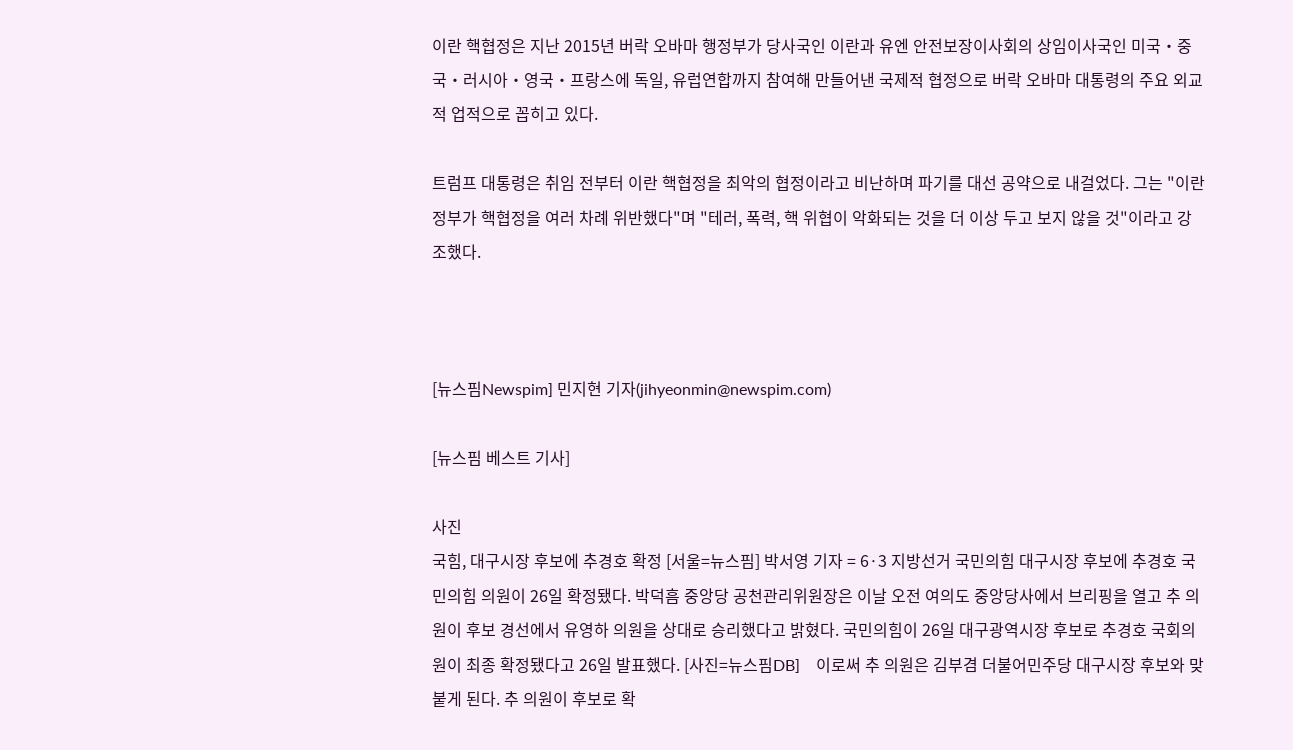이란 핵협정은 지난 2015년 버락 오바마 행정부가 당사국인 이란과 유엔 안전보장이사회의 상임이사국인 미국‧중국‧러시아‧영국‧프랑스에 독일, 유럽연합까지 참여해 만들어낸 국제적 협정으로 버락 오바마 대통령의 주요 외교적 업적으로 꼽히고 있다.

트럼프 대통령은 취임 전부터 이란 핵협정을 최악의 협정이라고 비난하며 파기를 대선 공약으로 내걸었다. 그는 "이란 정부가 핵협정을 여러 차례 위반했다"며 "테러, 폭력, 핵 위협이 악화되는 것을 더 이상 두고 보지 않을 것"이라고 강조했다.



[뉴스핌Newspim] 민지현 기자(jihyeonmin@newspim.com)

[뉴스핌 베스트 기사]

사진
국힘, 대구시장 후보에 추경호 확정 [서울=뉴스핌] 박서영 기자 = 6·3 지방선거 국민의힘 대구시장 후보에 추경호 국민의힘 의원이 26일 확정됐다. 박덕흠 중앙당 공천관리위원장은 이날 오전 여의도 중앙당사에서 브리핑을 열고 추 의원이 후보 경선에서 유영하 의원을 상대로 승리했다고 밝혔다. 국민의힘이 26일 대구광역시장 후보로 추경호 국회의원이 최종 확정됐다고 26일 발표했다. [사진=뉴스핌DB]    이로써 추 의원은 김부겸 더불어민주당 대구시장 후보와 맞붙게 된다. 추 의원이 후보로 확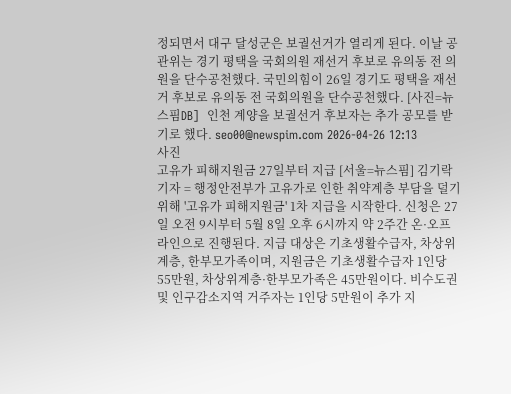정되면서 대구 달성군은 보궐선거가 열리게 된다. 이날 공관위는 경기 평택을 국회의원 재선거 후보로 유의동 전 의원을 단수공천했다. 국민의힘이 26일 경기도 평택을 재선거 후보로 유의동 전 국회의원을 단수공천했다. [사진=뉴스핌DB]  인천 계양을 보궐선거 후보자는 추가 공모를 받기로 했다. seo00@newspim.com 2026-04-26 12:13
사진
고유가 피해지원금 27일부터 지급 [서울=뉴스핌] 김기락 기자 = 행정안전부가 고유가로 인한 취약계층 부담을 덜기 위해 '고유가 피해지원금' 1차 지급을 시작한다. 신청은 27일 오전 9시부터 5월 8일 오후 6시까지 약 2주간 온·오프라인으로 진행된다. 지급 대상은 기초생활수급자, 차상위계층, 한부모가족이며, 지원금은 기초생활수급자 1인당 55만원, 차상위계층·한부모가족은 45만원이다. 비수도권 및 인구감소지역 거주자는 1인당 5만원이 추가 지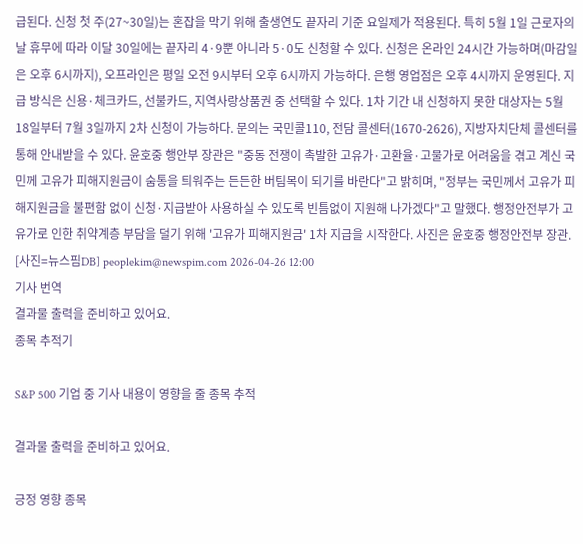급된다. 신청 첫 주(27~30일)는 혼잡을 막기 위해 출생연도 끝자리 기준 요일제가 적용된다. 특히 5월 1일 근로자의 날 휴무에 따라 이달 30일에는 끝자리 4·9뿐 아니라 5·0도 신청할 수 있다. 신청은 온라인 24시간 가능하며(마감일은 오후 6시까지), 오프라인은 평일 오전 9시부터 오후 6시까지 가능하다. 은행 영업점은 오후 4시까지 운영된다. 지급 방식은 신용·체크카드, 선불카드, 지역사랑상품권 중 선택할 수 있다. 1차 기간 내 신청하지 못한 대상자는 5월 18일부터 7월 3일까지 2차 신청이 가능하다. 문의는 국민콜110, 전담 콜센터(1670-2626), 지방자치단체 콜센터를 통해 안내받을 수 있다. 윤호중 행안부 장관은 "중동 전쟁이 촉발한 고유가·고환율·고물가로 어려움을 겪고 계신 국민께 고유가 피해지원금이 숨통을 틔워주는 든든한 버팀목이 되기를 바란다"고 밝히며, "정부는 국민께서 고유가 피해지원금을 불편함 없이 신청·지급받아 사용하실 수 있도록 빈틈없이 지원해 나가겠다"고 말했다. 행정안전부가 고유가로 인한 취약계층 부담을 덜기 위해 '고유가 피해지원금' 1차 지급을 시작한다. 사진은 윤호중 행정안전부 장관. [사진=뉴스핌DB] peoplekim@newspim.com 2026-04-26 12:00
기사 번역
결과물 출력을 준비하고 있어요.
종목 추적기

S&P 500 기업 중 기사 내용이 영향을 줄 종목 추적

결과물 출력을 준비하고 있어요.

긍정 영향 종목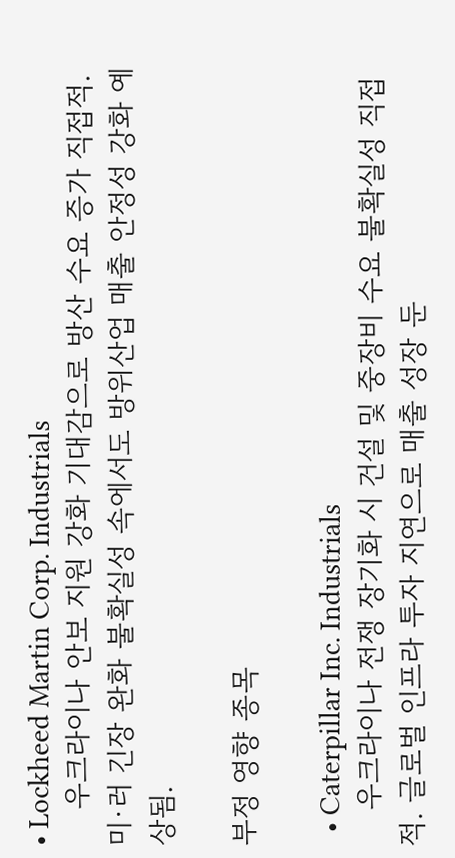• Lockheed Martin Corp. Industrials
    우크라이나 안보 지원 강화 기대감으로 방산 수요 증가 직접적. 미·러 긴장 완화 불확실성 속에서도 방위산업 매출 안정성 강화 예상됨.

부정 영향 종목

  • Caterpillar Inc. Industrials
    우크라이나 전쟁 장기화 시 건설 및 중장비 수요 불확실성 직접적. 글로벌 인프라 투자 지연으로 매출 성장 둔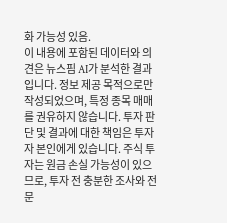화 가능성 있음.
이 내용에 포함된 데이터와 의견은 뉴스핌 AI가 분석한 결과입니다. 정보 제공 목적으로만 작성되었으며, 특정 종목 매매를 권유하지 않습니다. 투자 판단 및 결과에 대한 책임은 투자자 본인에게 있습니다. 주식 투자는 원금 손실 가능성이 있으므로, 투자 전 충분한 조사와 전문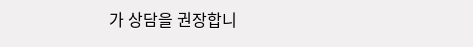가 상담을 권장합니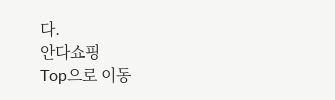다.
안다쇼핑
Top으로 이동